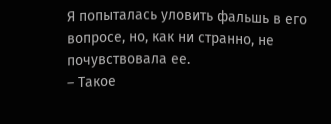Я попыталась уловить фальшь в его вопросе, но, как ни странно, не почувствовала ее.
– Такое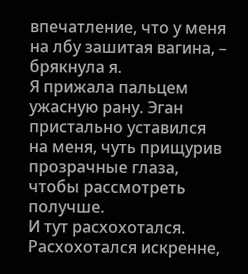впечатление, что у меня на лбу зашитая вагина, – брякнула я.
Я прижала пальцем ужасную рану. Эган пристально уставился на меня, чуть прищурив прозрачные глаза, чтобы рассмотреть получше.
И тут расхохотался.
Расхохотался искренне,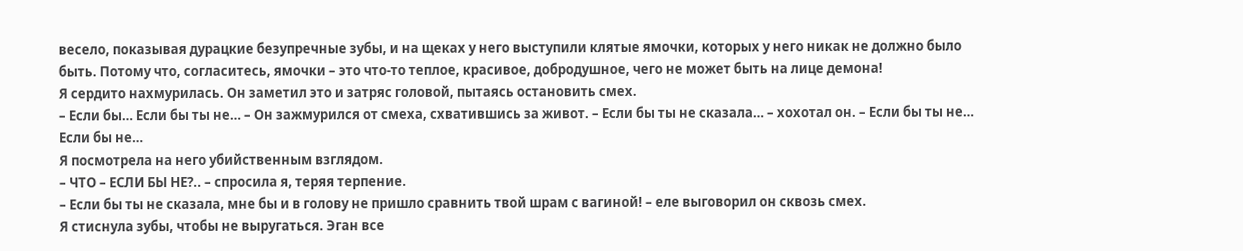весело, показывая дурацкие безупречные зубы, и на щеках у него выступили клятые ямочки, которых у него никак не должно было быть. Потому что, согласитесь, ямочки – это что-то теплое, красивое, добродушное, чего не может быть на лице демона!
Я сердито нахмурилась. Он заметил это и затряс головой, пытаясь остановить смех.
– Если бы… Если бы ты не… – Он зажмурился от смеха, схватившись за живот. – Если бы ты не сказала… – хохотал он. – Если бы ты не… Если бы не…
Я посмотрела на него убийственным взглядом.
– ЧТО – ЕСЛИ БЫ НЕ?.. – спросила я, теряя терпение.
– Если бы ты не сказала, мне бы и в голову не пришло сравнить твой шрам с вагиной! – еле выговорил он сквозь смех.
Я стиснула зубы, чтобы не выругаться. Эган все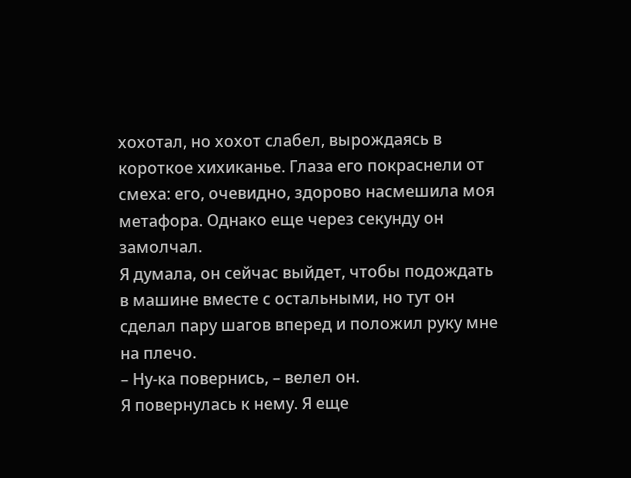хохотал, но хохот слабел, вырождаясь в короткое хихиканье. Глаза его покраснели от смеха: его, очевидно, здорово насмешила моя метафора. Однако еще через секунду он замолчал.
Я думала, он сейчас выйдет, чтобы подождать в машине вместе с остальными, но тут он сделал пару шагов вперед и положил руку мне на плечо.
– Ну-ка повернись, – велел он.
Я повернулась к нему. Я еще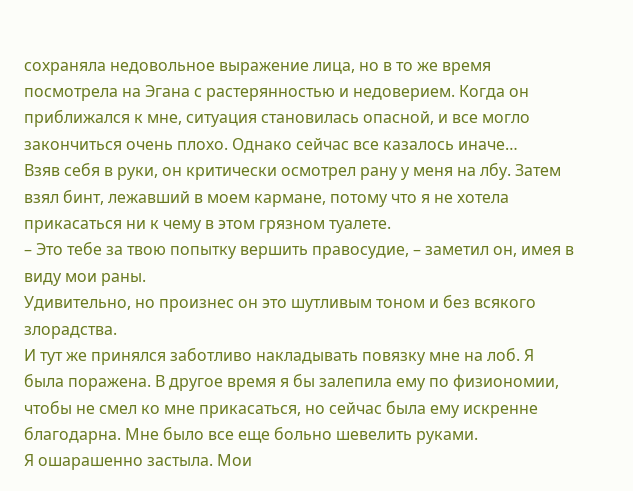сохраняла недовольное выражение лица, но в то же время посмотрела на Эгана с растерянностью и недоверием. Когда он приближался к мне, ситуация становилась опасной, и все могло закончиться очень плохо. Однако сейчас все казалось иначе…
Взяв себя в руки, он критически осмотрел рану у меня на лбу. Затем взял бинт, лежавший в моем кармане, потому что я не хотела прикасаться ни к чему в этом грязном туалете.
– Это тебе за твою попытку вершить правосудие, – заметил он, имея в виду мои раны.
Удивительно, но произнес он это шутливым тоном и без всякого злорадства.
И тут же принялся заботливо накладывать повязку мне на лоб. Я была поражена. В другое время я бы залепила ему по физиономии, чтобы не смел ко мне прикасаться, но сейчас была ему искренне благодарна. Мне было все еще больно шевелить руками.
Я ошарашенно застыла. Мои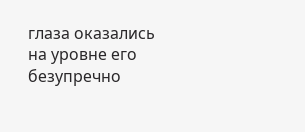глаза оказались на уровне его безупречно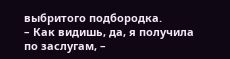выбритого подбородка.
– Как видишь, да, я получила по заслугам, –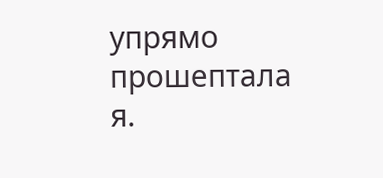упрямо прошептала я.